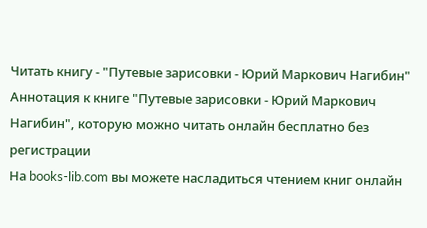Читать книгу - "Путевые зарисовки - Юрий Маркович Нагибин"
Аннотация к книге "Путевые зарисовки - Юрий Маркович Нагибин", которую можно читать онлайн бесплатно без регистрации
На books-lib.com вы можете насладиться чтением книг онлайн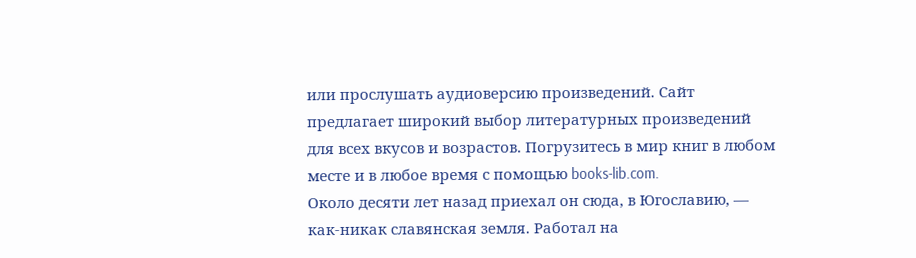или прослушать аудиоверсию произведений. Сайт предлагает широкий выбор литературных произведений для всех вкусов и возрастов. Погрузитесь в мир книг в любом месте и в любое время с помощью books-lib.com.
Около десяти лет назад приехал он сюда, в Югославию, — как-никак славянская земля. Работал на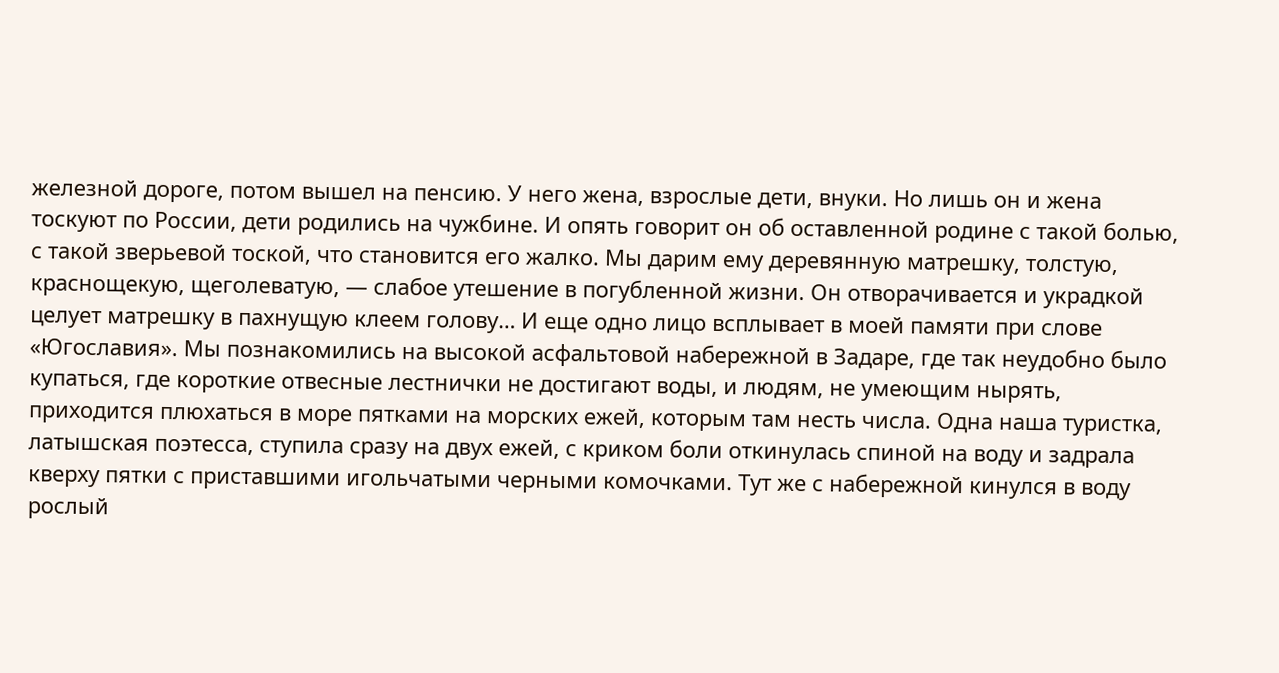железной дороге, потом вышел на пенсию. У него жена, взрослые дети, внуки. Но лишь он и жена тоскуют по России, дети родились на чужбине. И опять говорит он об оставленной родине с такой болью, с такой зверьевой тоской, что становится его жалко. Мы дарим ему деревянную матрешку, толстую, краснощекую, щеголеватую, — слабое утешение в погубленной жизни. Он отворачивается и украдкой целует матрешку в пахнущую клеем голову… И еще одно лицо всплывает в моей памяти при слове «Югославия». Мы познакомились на высокой асфальтовой набережной в Задаре, где так неудобно было купаться, где короткие отвесные лестнички не достигают воды, и людям, не умеющим нырять, приходится плюхаться в море пятками на морских ежей, которым там несть числа. Одна наша туристка, латышская поэтесса, ступила сразу на двух ежей, с криком боли откинулась спиной на воду и задрала кверху пятки с приставшими игольчатыми черными комочками. Тут же с набережной кинулся в воду рослый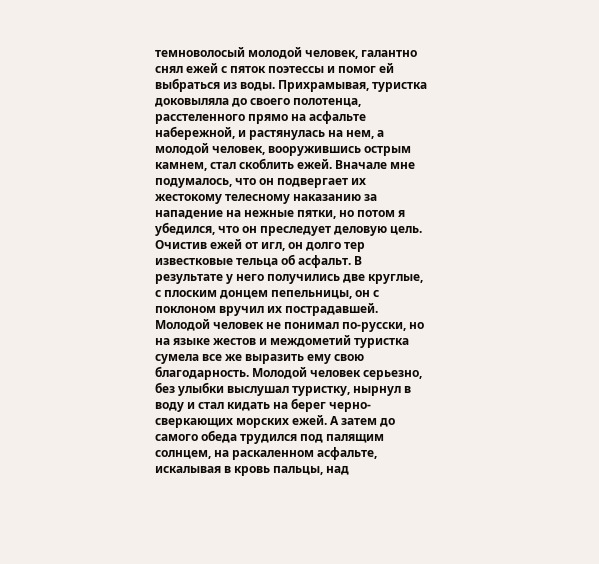темноволосый молодой человек, галантно снял ежей с пяток поэтессы и помог ей выбраться из воды. Прихрамывая, туристка доковыляла до своего полотенца, расстеленного прямо на асфальте набережной, и растянулась на нем, а молодой человек, вооружившись острым камнем, стал скоблить ежей. Вначале мне подумалось, что он подвергает их жестокому телесному наказанию за нападение на нежные пятки, но потом я убедился, что он преследует деловую цель. Очистив ежей от игл, он долго тер известковые тельца об асфальт. В результате у него получились две круглые, с плоским донцем пепельницы, он с поклоном вручил их пострадавшей. Молодой человек не понимал по-русски, но на языке жестов и междометий туристка сумела все же выразить ему свою благодарность. Молодой человек серьезно, без улыбки выслушал туристку, нырнул в воду и стал кидать на берег черно-сверкающих морских ежей. А затем до самого обеда трудился под палящим солнцем, на раскаленном асфальте, искалывая в кровь пальцы, над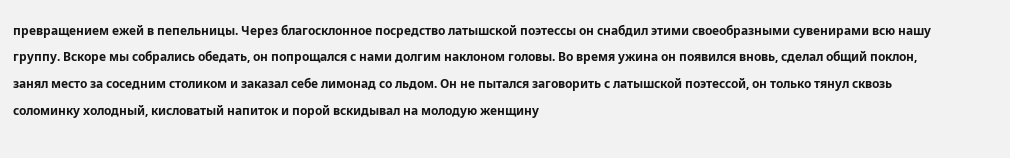превращением ежей в пепельницы. Через благосклонное посредство латышской поэтессы он снабдил этими своеобразными сувенирами всю нашу группу. Вскоре мы собрались обедать, он попрощался с нами долгим наклоном головы. Во время ужина он появился вновь, сделал общий поклон, занял место за соседним столиком и заказал себе лимонад со льдом. Он не пытался заговорить с латышской поэтессой, он только тянул сквозь соломинку холодный, кисловатый напиток и порой вскидывал на молодую женщину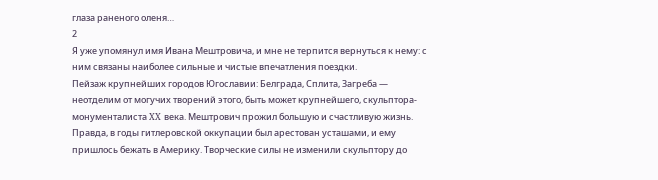глаза раненого оленя…
2
Я уже упомянул имя Ивана Мештровича, и мне не терпится вернуться к нему: с ним связаны наиболее сильные и чистые впечатления поездки.
Пейзаж крупнейших городов Югославии: Белграда, Сплита, Загреба — неотделим от могучих творений этого, быть может крупнейшего, скульптора-монументалиста XX века. Мештрович прожил большую и счастливую жизнь. Правда, в годы гитлеровской оккупации был арестован усташами, и ему пришлось бежать в Америку. Творческие силы не изменили скульптору до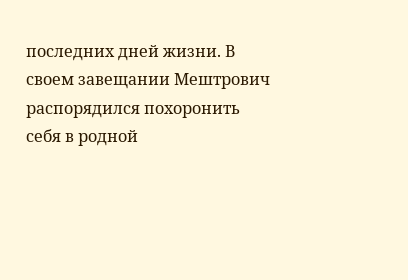последних дней жизни. В своем завещании Мештрович распорядился похоронить себя в родной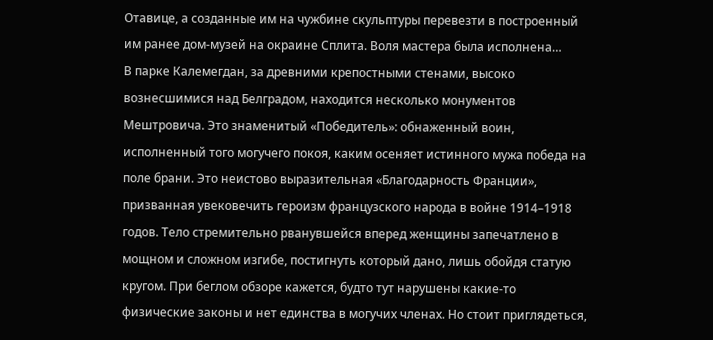Отавице, а созданные им на чужбине скульптуры перевезти в построенный им ранее дом-музей на окраине Сплита. Воля мастера была исполнена…
В парке Калемегдан, за древними крепостными стенами, высоко вознесшимися над Белградом, находится несколько монументов Мештровича. Это знаменитый «Победитель»: обнаженный воин, исполненный того могучего покоя, каким осеняет истинного мужа победа на поле брани. Это неистово выразительная «Благодарность Франции», призванная увековечить героизм французского народа в войне 1914–1918 годов. Тело стремительно рванувшейся вперед женщины запечатлено в мощном и сложном изгибе, постигнуть который дано, лишь обойдя статую кругом. При беглом обзоре кажется, будто тут нарушены какие-то физические законы и нет единства в могучих членах. Но стоит приглядеться,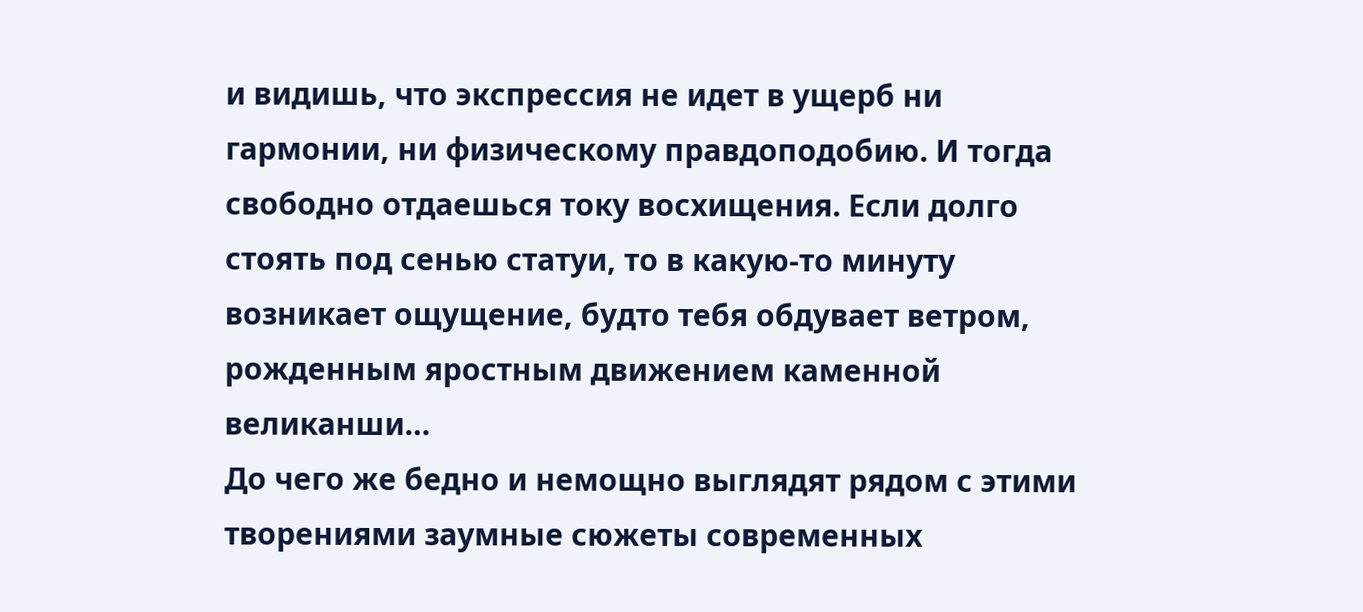и видишь, что экспрессия не идет в ущерб ни гармонии, ни физическому правдоподобию. И тогда свободно отдаешься току восхищения. Если долго стоять под сенью статуи, то в какую-то минуту возникает ощущение, будто тебя обдувает ветром, рожденным яростным движением каменной великанши…
До чего же бедно и немощно выглядят рядом с этими творениями заумные сюжеты современных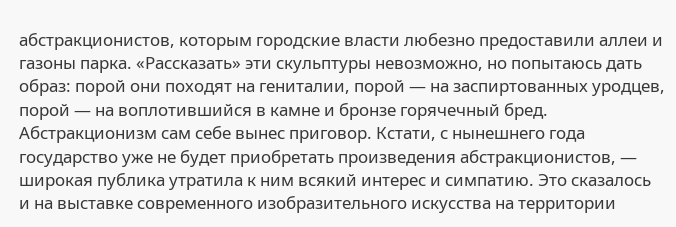абстракционистов, которым городские власти любезно предоставили аллеи и газоны парка. «Рассказать» эти скульптуры невозможно, но попытаюсь дать образ: порой они походят на гениталии, порой — на заспиртованных уродцев, порой — на воплотившийся в камне и бронзе горячечный бред. Абстракционизм сам себе вынес приговор. Кстати, с нынешнего года государство уже не будет приобретать произведения абстракционистов, — широкая публика утратила к ним всякий интерес и симпатию. Это сказалось и на выставке современного изобразительного искусства на территории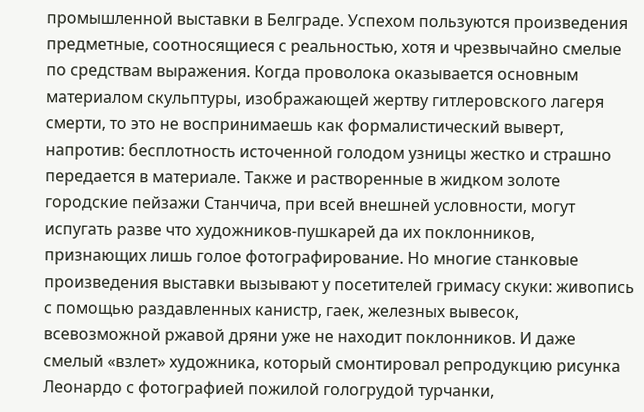промышленной выставки в Белграде. Успехом пользуются произведения предметные, соотносящиеся с реальностью, хотя и чрезвычайно смелые по средствам выражения. Когда проволока оказывается основным материалом скульптуры, изображающей жертву гитлеровского лагеря смерти, то это не воспринимаешь как формалистический выверт, напротив: бесплотность источенной голодом узницы жестко и страшно передается в материале. Также и растворенные в жидком золоте городские пейзажи Станчича, при всей внешней условности, могут испугать разве что художников-пушкарей да их поклонников, признающих лишь голое фотографирование. Но многие станковые произведения выставки вызывают у посетителей гримасу скуки: живопись с помощью раздавленных канистр, гаек, железных вывесок, всевозможной ржавой дряни уже не находит поклонников. И даже смелый «взлет» художника, который смонтировал репродукцию рисунка Леонардо с фотографией пожилой гологрудой турчанки,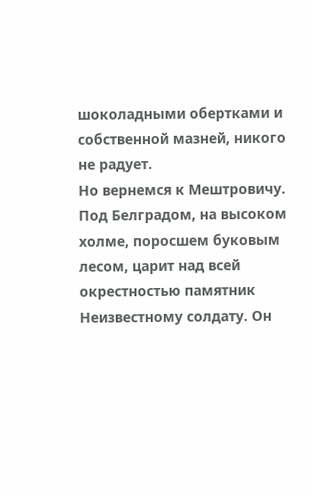шоколадными обертками и собственной мазней, никого не радует.
Но вернемся к Мештровичу. Под Белградом, на высоком холме, поросшем буковым лесом, царит над всей окрестностью памятник Неизвестному солдату. Он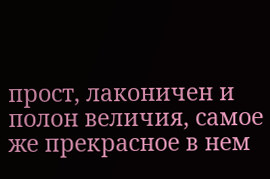прост, лаконичен и полон величия, самое же прекрасное в нем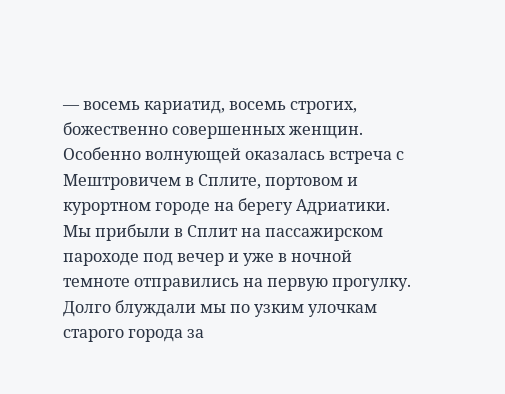— восемь кариатид, восемь строгих, божественно совершенных женщин.
Особенно волнующей оказалась встреча с Мештровичем в Сплите, портовом и курортном городе на берегу Адриатики. Мы прибыли в Сплит на пассажирском пароходе под вечер и уже в ночной темноте отправились на первую прогулку. Долго блуждали мы по узким улочкам старого города за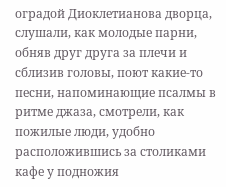оградой Диоклетианова дворца, слушали, как молодые парни, обняв друг друга за плечи и сблизив головы, поют какие-то песни, напоминающие псалмы в ритме джаза, смотрели, как пожилые люди, удобно расположившись за столиками кафе у подножия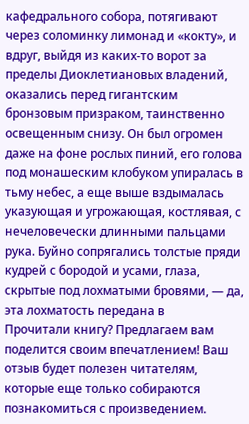кафедрального собора, потягивают через соломинку лимонад и «кокту», и вдруг, выйдя из каких-то ворот за пределы Диоклетиановых владений, оказались перед гигантским бронзовым призраком, таинственно освещенным снизу. Он был огромен даже на фоне рослых пиний, его голова под монашеским клобуком упиралась в тьму небес, а еще выше вздымалась указующая и угрожающая, костлявая, с нечеловечески длинными пальцами рука. Буйно сопрягались толстые пряди кудрей с бородой и усами, глаза, скрытые под лохматыми бровями, — да, эта лохматость передана в
Прочитали книгу? Предлагаем вам поделится своим впечатлением! Ваш отзыв будет полезен читателям, которые еще только собираются познакомиться с произведением.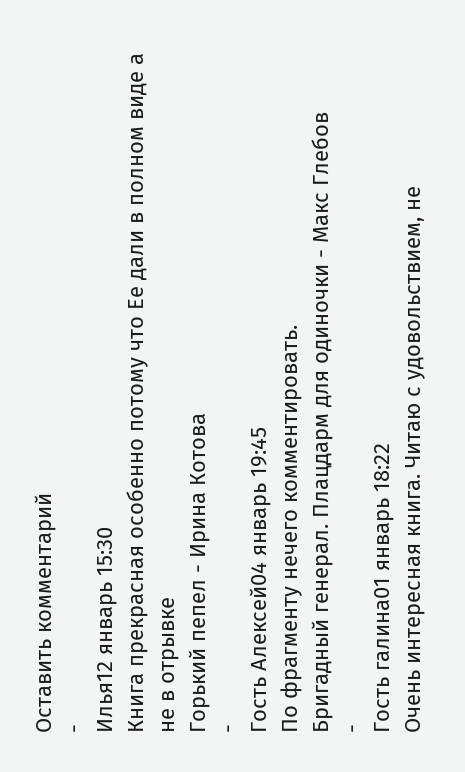Оставить комментарий
-
Илья12 январь 15:30
Книга прекрасная особенно потому что Ее дали в полном виде а не в отрывке
Горький пепел - Ирина Котова
-
Гость Алексей04 январь 19:45
По фрагменту нечего комментировать.
Бригадный генерал. Плацдарм для одиночки - Макс Глебов
-
Гость галина01 январь 18:22
Очень интересная книга. Читаю с удовольствием, не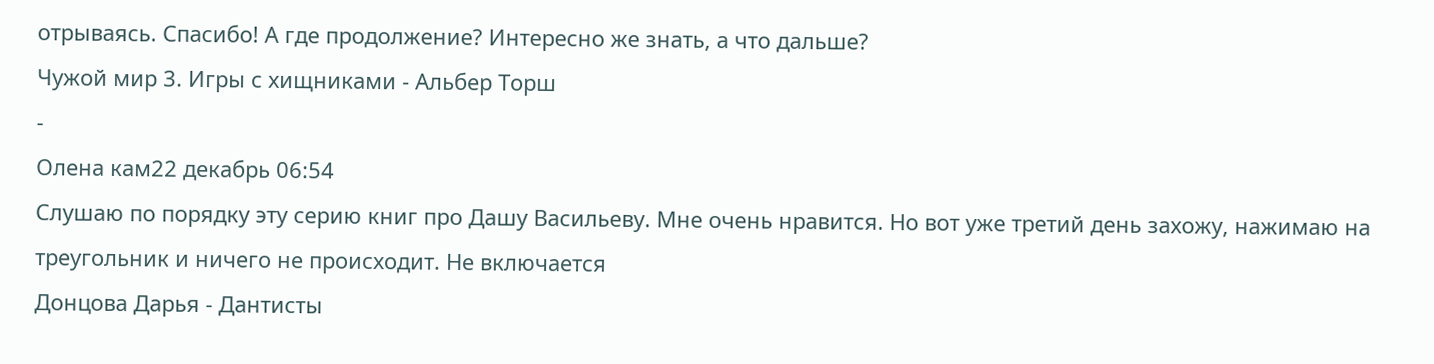отрываясь. Спасибо! А где продолжение? Интересно же знать, а что дальше?
Чужой мир 3. Игры с хищниками - Альбер Торш
-
Олена кам22 декабрь 06:54
Слушаю по порядку эту серию книг про Дашу Васильеву. Мне очень нравится. Но вот уже третий день захожу, нажимаю на треугольник и ничего не происходит. Не включается
Донцова Дарья - Дантисты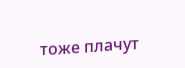тоже плачут